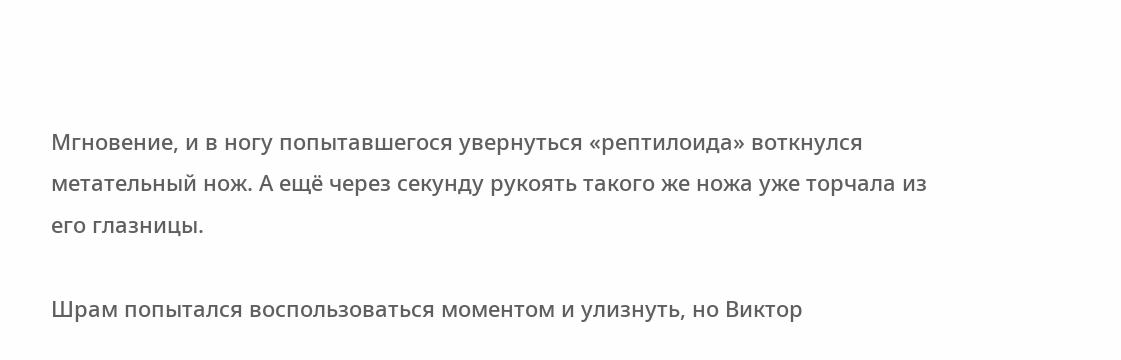Мгновение, и в ногу попытавшегося увернуться «рептилоида» воткнулся метательный нож. А ещё через секунду рукоять такого же ножа уже торчала из его глазницы.

Шрам попытался воспользоваться моментом и улизнуть, но Виктор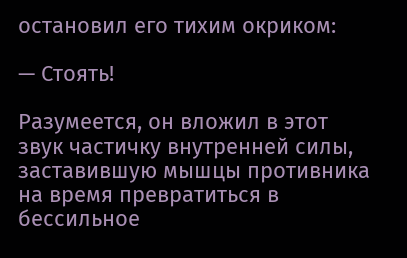остановил его тихим окриком:

— Стоять!

Разумеется, он вложил в этот звук частичку внутренней силы, заставившую мышцы противника на время превратиться в бессильное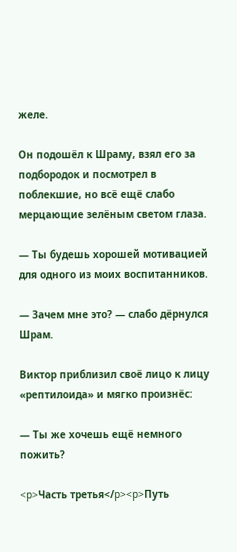желе.

Он подошёл к Шраму, взял его за подбородок и посмотрел в поблекшие, но всё ещё слабо мерцающие зелёным светом глаза.

— Ты будешь хорошей мотивацией для одного из моих воспитанников.

— Зачем мне это? — слабо дёрнулся Шрам.

Виктор приблизил своё лицо к лицу «рептилоида» и мягко произнёс:

— Ты же хочешь ещё немного пожить?

<p>Часть третья</p><p>Путь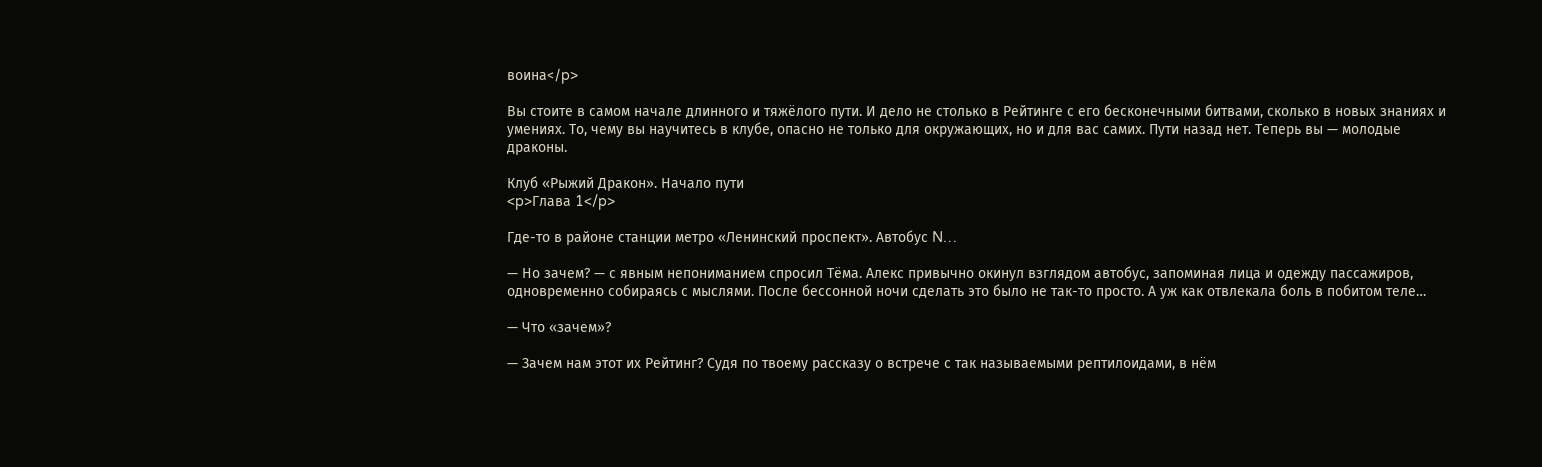воина</p>

Вы стоите в самом начале длинного и тяжёлого пути. И дело не столько в Рейтинге с его бесконечными битвами, сколько в новых знаниях и умениях. То, чему вы научитесь в клубе, опасно не только для окружающих, но и для вас самих. Пути назад нет. Теперь вы — молодые драконы.

Клуб «Рыжий Дракон». Начало пути
<p>Глава 1</p>

Где-то в районе станции метро «Ленинский проспект». Автобус N…

— Но зачем? — с явным непониманием спросил Тёма. Алекс привычно окинул взглядом автобус, запоминая лица и одежду пассажиров, одновременно собираясь с мыслями. После бессонной ночи сделать это было не так-то просто. А уж как отвлекала боль в побитом теле…

— Что «зачем»?

— Зачем нам этот их Рейтинг? Судя по твоему рассказу о встрече с так называемыми рептилоидами, в нём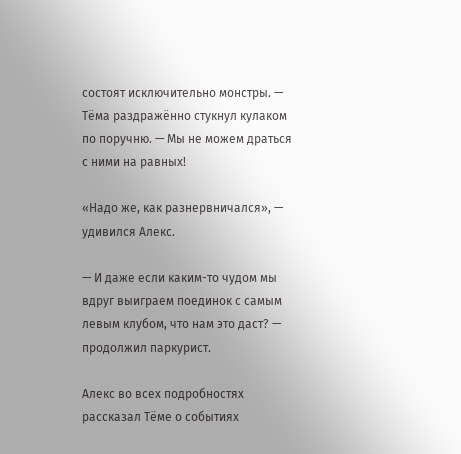состоят исключительно монстры. — Тёма раздражённо стукнул кулаком по поручню. — Мы не можем драться с ними на равных!

«Надо же, как разнервничался», — удивился Алекс.

— И даже если каким-то чудом мы вдруг выиграем поединок с самым левым клубом, что нам это даст? — продолжил паркурист.

Алекс во всех подробностях рассказал Тёме о событиях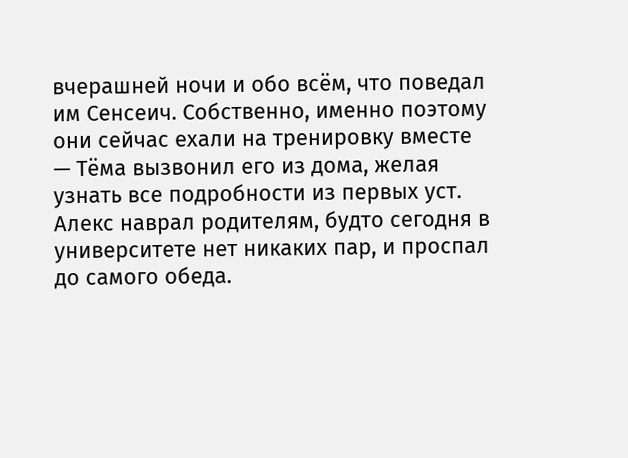вчерашней ночи и обо всём, что поведал им Сенсеич. Собственно, именно поэтому они сейчас ехали на тренировку вместе — Тёма вызвонил его из дома, желая узнать все подробности из первых уст. Алекс наврал родителям, будто сегодня в университете нет никаких пар, и проспал до самого обеда.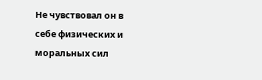Не чувствовал он в себе физических и моральных сил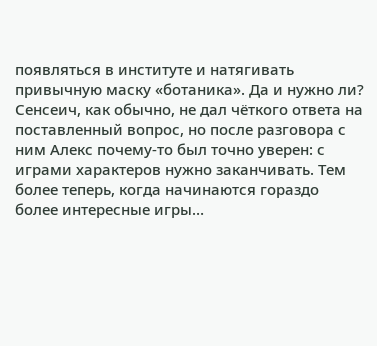появляться в институте и натягивать привычную маску «ботаника». Да и нужно ли? Сенсеич, как обычно, не дал чёткого ответа на поставленный вопрос, но после разговора с ним Алекс почему-то был точно уверен: с играми характеров нужно заканчивать. Тем более теперь, когда начинаются гораздо более интересные игры…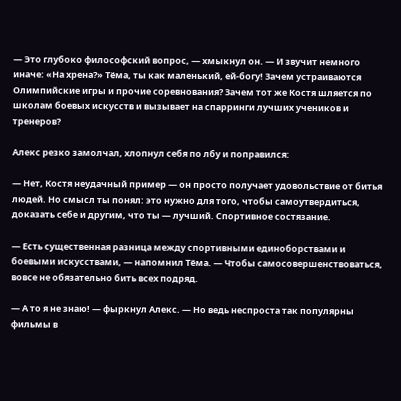— Это глубоко философский вопрос, — хмыкнул он. — И звучит немного иначе: «На хрена?» Тёма, ты как маленький, ей-богу! Зачем устраиваются Олимпийские игры и прочие соревнования? Зачем тот же Костя шляется по школам боевых искусств и вызывает на спарринги лучших учеников и тренеров?

Алекс резко замолчал, хлопнул себя по лбу и поправился:

— Нет, Костя неудачный пример — он просто получает удовольствие от битья людей. Но смысл ты понял: это нужно для того, чтобы самоутвердиться, доказать себе и другим, что ты — лучший. Спортивное состязание.

— Есть существенная разница между спортивными единоборствами и боевыми искусствами, — напомнил Тёма. — Чтобы самосовершенствоваться, вовсе не обязательно бить всех подряд.

— А то я не знаю! — фыркнул Алекс. — Но ведь неспроста так популярны фильмы в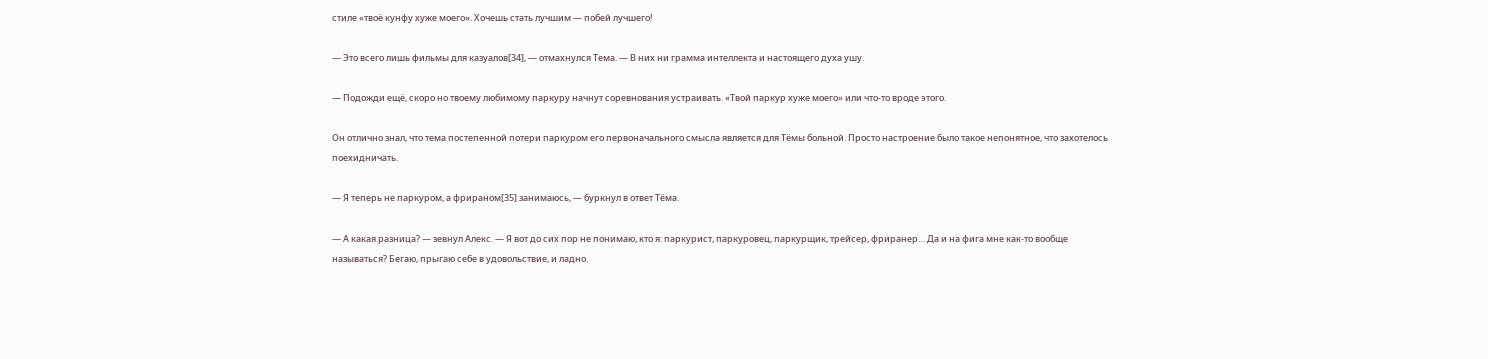стиле «твоё кунфу хуже моего». Хочешь стать лучшим — побей лучшего!

— Это всего лишь фильмы для казуалов[34], — отмахнулся Тема. — В них ни грамма интеллекта и настоящего духа ушу.

— Подожди ещё, скоро но твоему любимому паркуру начнут соревнования устраивать. «Твой паркур хуже моего» или что-то вроде этого.

Он отлично знал, что тема постепенной потери паркуром его первоначального смысла является для Тёмы больной. Просто настроение было такое непонятное, что захотелось поехидничать.

— Я теперь не паркуром, а фрираном[35] занимаюсь, — буркнул в ответ Тёма.

— А какая разница? — зевнул Алекс. — Я вот до сих пор не понимаю, кто я: паркурист, паркуровец, паркурщик, трейсер, фриранер… Да и на фига мне как-то вообще называться? Бегаю, прыгаю себе в удовольствие, и ладно.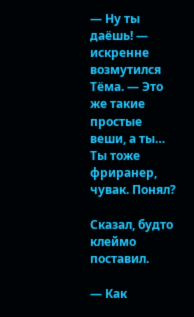— Ну ты даёшь! — искренне возмутился Тёма. — Это же такие простые веши, а ты… Ты тоже фриранер, чувак. Понял?

Сказал, будто клеймо поставил.

— Как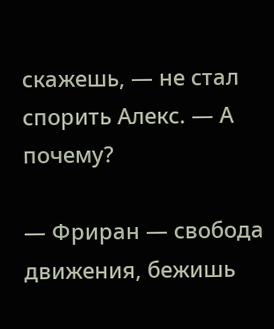скажешь, — не стал спорить Алекс. — А почему?

— Фриран — свобода движения, бежишь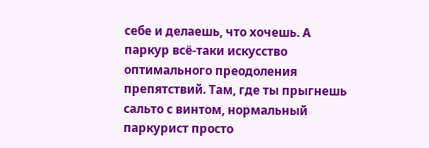себе и делаешь, что хочешь. А паркур всё-таки искусство оптимального преодоления препятствий. Там, где ты прыгнешь сальто с винтом, нормальный паркурист просто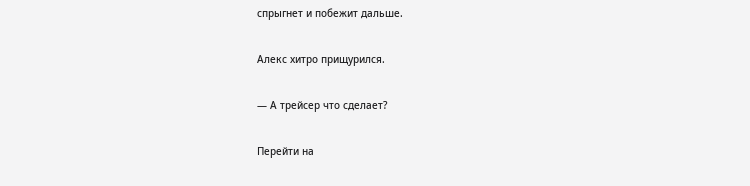спрыгнет и побежит дальше.

Алекс хитро прищурился.

— А трейсер что сделает?

Перейти на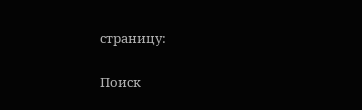страницу:

Поиск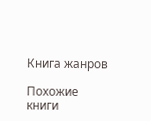Книга жанров

Похожие книги